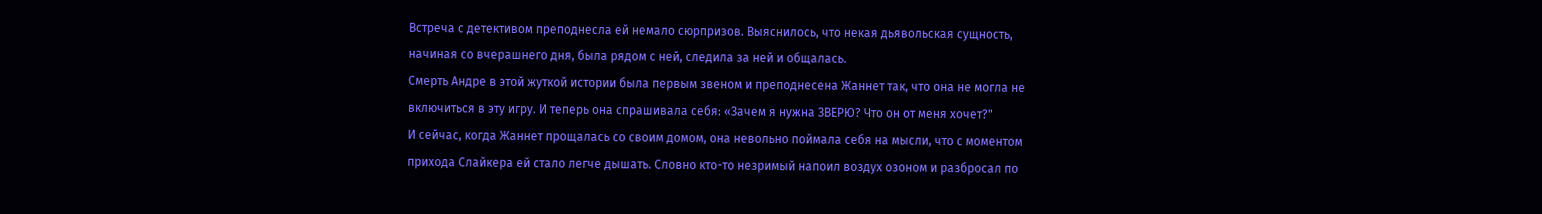Встреча с детективом преподнесла ей немало сюрпризов. Выяснилось, что некая дьявольская сущность, начиная со вчерашнего дня, была рядом с ней, следила за ней и общалась.
Смерть Андре в этой жуткой истории была первым звеном и преподнесена Жаннет так, что она не могла не включиться в эту игру. И теперь она спрашивала себя: «Зачем я нужна ЗВЕРЮ? Что он от меня хочет?"
И сейчас, когда Жаннет прощалась со своим домом, она невольно поймала себя на мысли, что с моментом прихода Слайкера ей стало легче дышать. Словно кто-то незримый напоил воздух озоном и разбросал по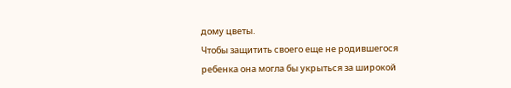дому цветы.
Чтобы защитить своего еще не родившегося ребенка она могла бы укрыться за широкой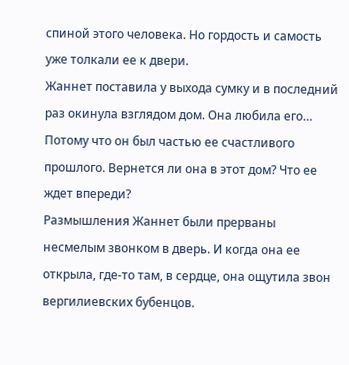спиной этого человека. Но гордость и самость уже толкали ее к двери.
Жаннет поставила у выхода сумку и в последний раз окинула взглядом дом. Она любила его… Потому что он был частью ее счастливого прошлого. Вернется ли она в этот дом? Что ее ждет впереди?
Размышления Жаннет были прерваны несмелым звонком в дверь. И когда она ее открыла, где-то там, в сердце, она ощутила звон вергилиевских бубенцов.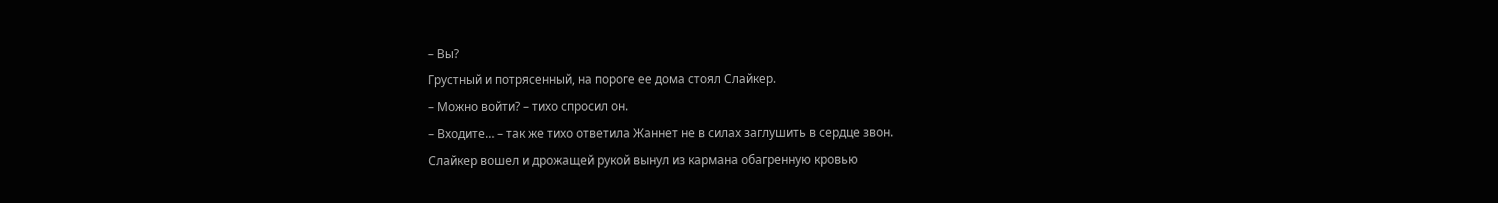– Вы?
Грустный и потрясенный, на пороге ее дома стоял Слайкер.
– Можно войти? – тихо спросил он.
– Входите… – так же тихо ответила Жаннет не в силах заглушить в сердце звон.
Слайкер вошел и дрожащей рукой вынул из кармана обагренную кровью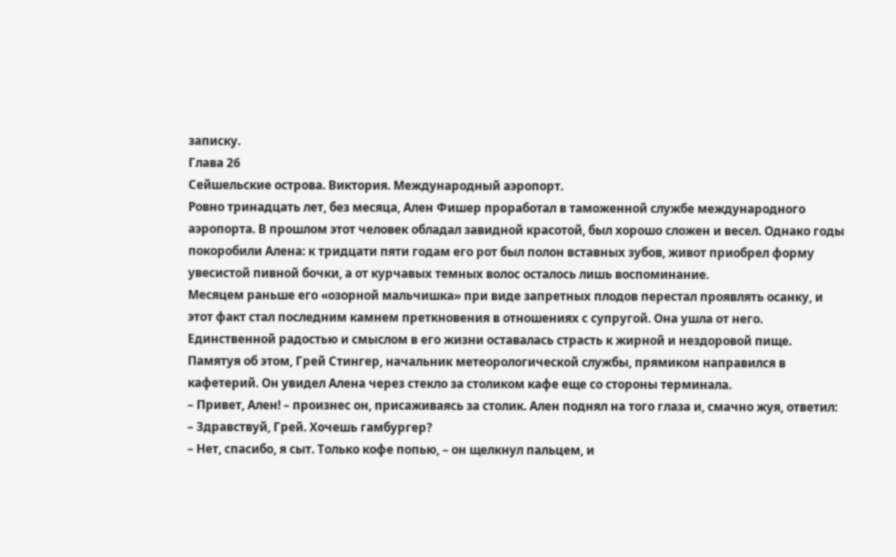записку.
Глава 26
Сейшельские острова. Виктория. Международный аэропорт.
Ровно тринадцать лет, без месяца, Ален Фишер проработал в таможенной службе международного аэропорта. В прошлом этот человек обладал завидной красотой, был хорошо сложен и весел. Однако годы покоробили Алена: к тридцати пяти годам его рот был полон вставных зубов, живот приобрел форму увесистой пивной бочки, а от курчавых темных волос осталось лишь воспоминание.
Месяцем раньше его «озорной мальчишка» при виде запретных плодов перестал проявлять осанку, и этот факт стал последним камнем преткновения в отношениях с супругой. Она ушла от него.
Единственной радостью и смыслом в его жизни оставалась страсть к жирной и нездоровой пище.
Памятуя об этом, Грей Стингер, начальник метеорологической службы, прямиком направился в кафетерий. Он увидел Алена через стекло за столиком кафе еще со стороны терминала.
– Привет, Ален! – произнес он, присаживаясь за столик. Ален поднял на того глаза и, смачно жуя, ответил:
– Здравствуй, Грей. Хочешь гамбургер?
– Нет, спасибо, я сыт. Только кофе попью, – он щелкнул пальцем, и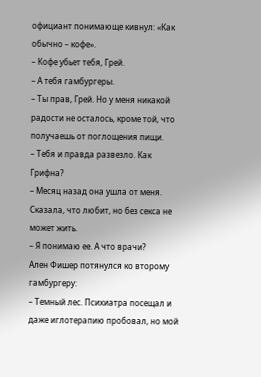официант понимающе кивнул: «Как обычно – кофе».
– Кофе убьет тебя, Грей.
– А тебя гамбургеры.
– Ты прав, Грей. Но у меня никакой радости не осталось, кроме той, что получаешь от поглощения пищи.
– Тебя и правда развезло. Как Грифна?
– Месяц назад она ушла от меня. Сказала, что любит, но без секса не может жить.
– Я понимаю ее. А что врачи?
Ален Фишер потянулся ко второму гамбургеру:
– Темный лес. Психиатра посещал и даже иглотерапию пробовал, но мой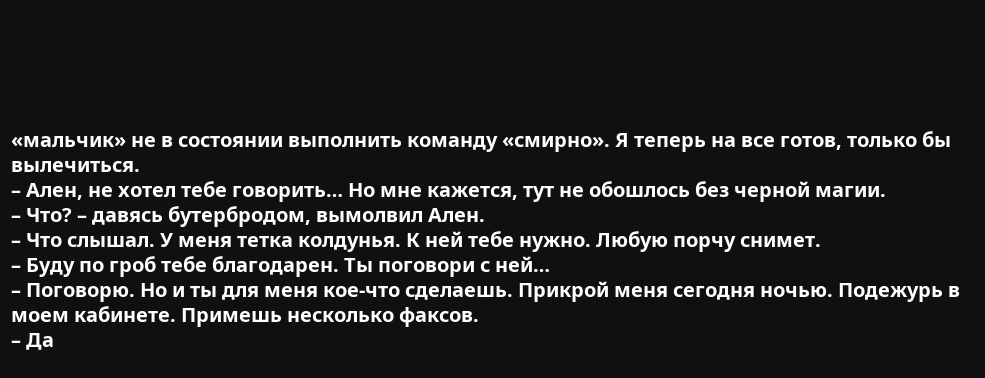«мальчик» не в состоянии выполнить команду «смирно». Я теперь на все готов, только бы вылечиться.
– Ален, не хотел тебе говорить… Но мне кажется, тут не обошлось без черной магии.
– Что? – давясь бутербродом, вымолвил Ален.
– Что слышал. У меня тетка колдунья. К ней тебе нужно. Любую порчу снимет.
– Буду по гроб тебе благодарен. Ты поговори с ней…
– Поговорю. Но и ты для меня кое-что сделаешь. Прикрой меня сегодня ночью. Подежурь в моем кабинете. Примешь несколько факсов.
– Да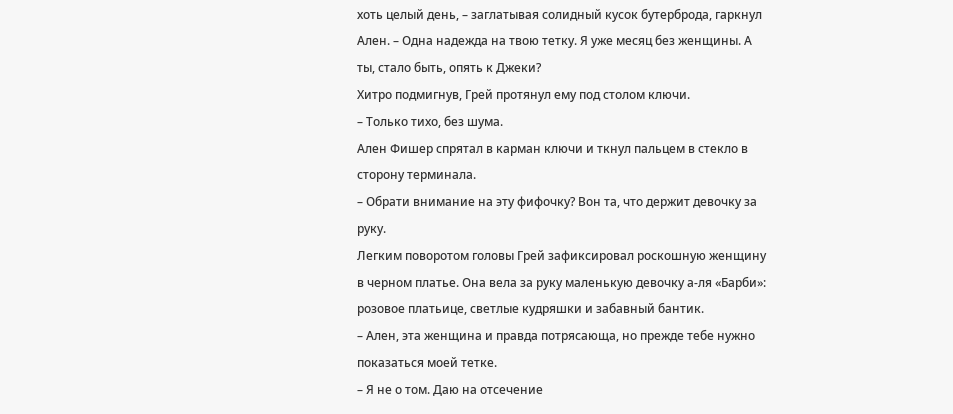хоть целый день, – заглатывая солидный кусок бутерброда, гаркнул Ален. – Одна надежда на твою тетку. Я уже месяц без женщины. А ты, стало быть, опять к Джеки?
Хитро подмигнув, Грей протянул ему под столом ключи.
– Только тихо, без шума.
Ален Фишер спрятал в карман ключи и ткнул пальцем в стекло в сторону терминала.
– Обрати внимание на эту фифочку? Вон та, что держит девочку за руку.
Легким поворотом головы Грей зафиксировал роскошную женщину в черном платье. Она вела за руку маленькую девочку а-ля «Барби»: розовое платьице, светлые кудряшки и забавный бантик.
– Ален, эта женщина и правда потрясающа, но прежде тебе нужно показаться моей тетке.
– Я не о том. Даю на отсечение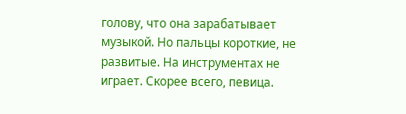голову, что она зарабатывает музыкой. Но пальцы короткие, не развитые. На инструментах не играет. Скорее всего, певица.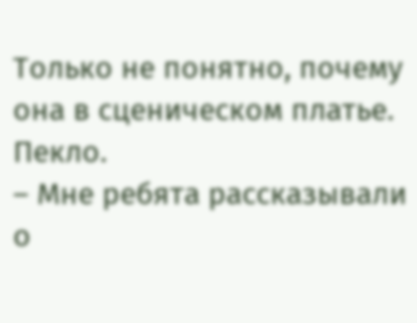Только не понятно, почему она в сценическом платье. Пекло.
– Мне ребята рассказывали о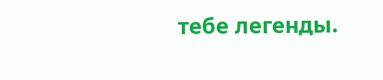тебе легенды.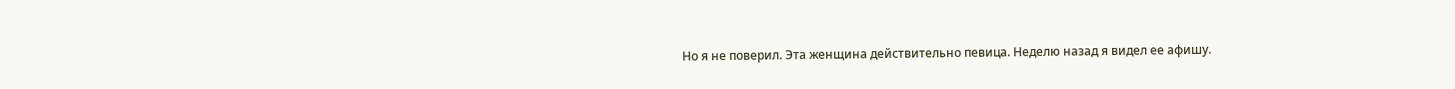Но я не поверил. Эта женщина действительно певица. Неделю назад я видел ее афишу.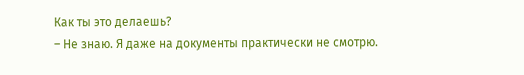Как ты это делаешь?
– Не знаю. Я даже на документы практически не смотрю.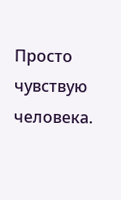Просто чувствую человека.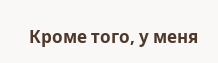Кроме того, у меня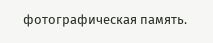фотографическая память.